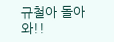규철아 돌아와!!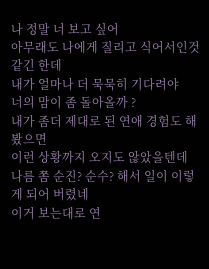나 정말 너 보고 싶어
아무래도 나에게 질리고 식어서인것 같긴 한데
내가 얼마나 더 묵묵히 기다려야
너의 맘이 좀 돌아올까 ?
내가 좀더 제대로 된 연애 경험도 해봤으면
이런 상황까지 오지도 않았을텐데
나름 쫌 순진? 순수? 해서 일이 이렇게 되어 버렸네
이거 보는대로 연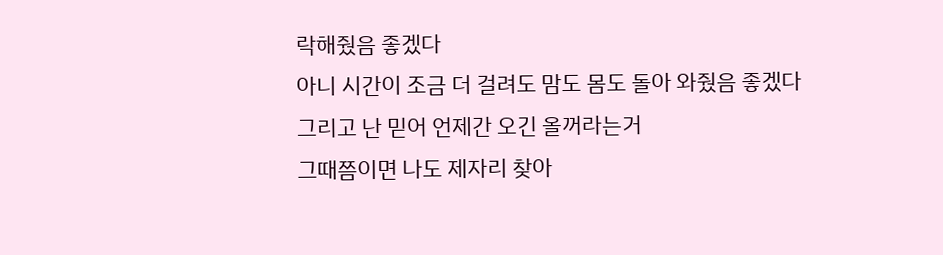락해줬음 좋겠다
아니 시간이 조금 더 걸려도 맘도 몸도 돌아 와줬음 좋겠다
그리고 난 믿어 언제간 오긴 올꺼라는거
그때쯤이면 나도 제자리 찾아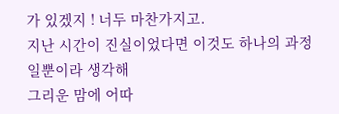가 있겠지 ! 너두 마찬가지고.
지난 시간이 진실이었다면 이것도 하나의 과정일뿐이라 생각해
그리운 맘에 어따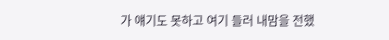가 얘기도 못하고 여기 들러 내맘을 전했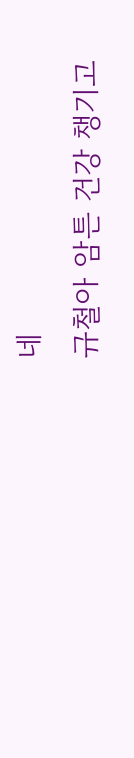네
규철아 암튼 건강 챙기고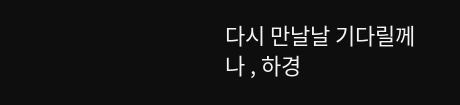다시 만날날 기다릴께
나 , 하경